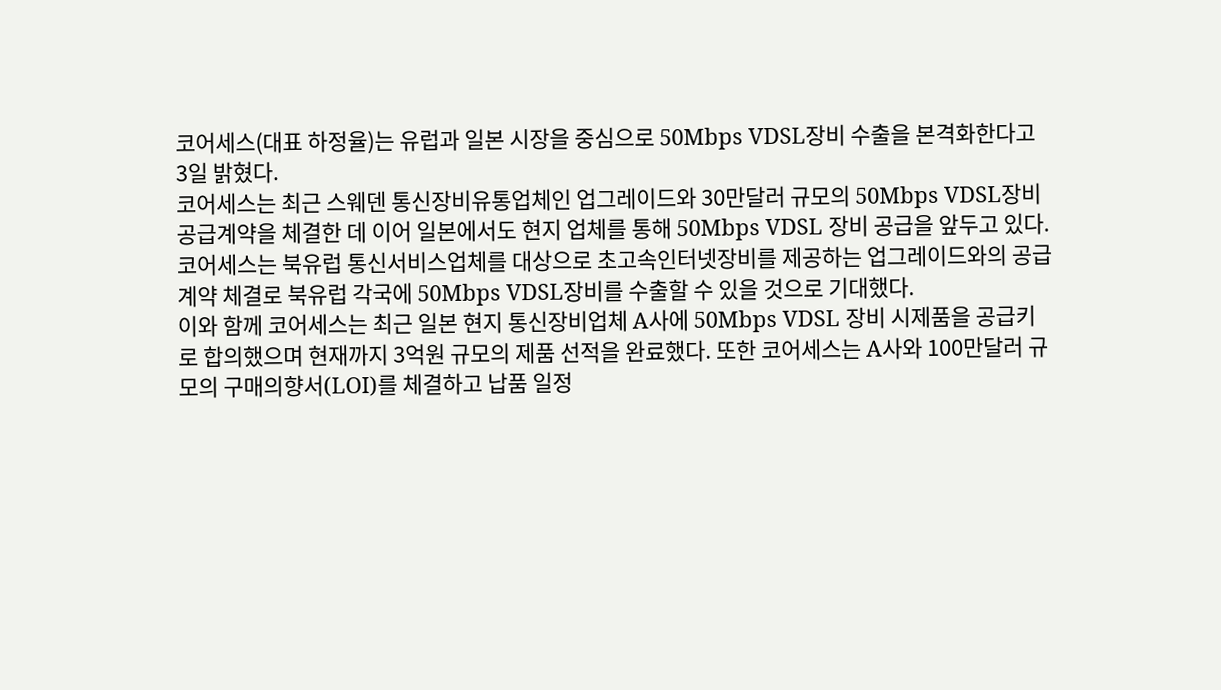코어세스(대표 하정율)는 유럽과 일본 시장을 중심으로 50Mbps VDSL장비 수출을 본격화한다고 3일 밝혔다.
코어세스는 최근 스웨덴 통신장비유통업체인 업그레이드와 30만달러 규모의 50Mbps VDSL장비 공급계약을 체결한 데 이어 일본에서도 현지 업체를 통해 50Mbps VDSL 장비 공급을 앞두고 있다.
코어세스는 북유럽 통신서비스업체를 대상으로 초고속인터넷장비를 제공하는 업그레이드와의 공급 계약 체결로 북유럽 각국에 50Mbps VDSL장비를 수출할 수 있을 것으로 기대했다.
이와 함께 코어세스는 최근 일본 현지 통신장비업체 A사에 50Mbps VDSL 장비 시제품을 공급키로 합의했으며 현재까지 3억원 규모의 제품 선적을 완료했다. 또한 코어세스는 A사와 100만달러 규모의 구매의향서(LOI)를 체결하고 납품 일정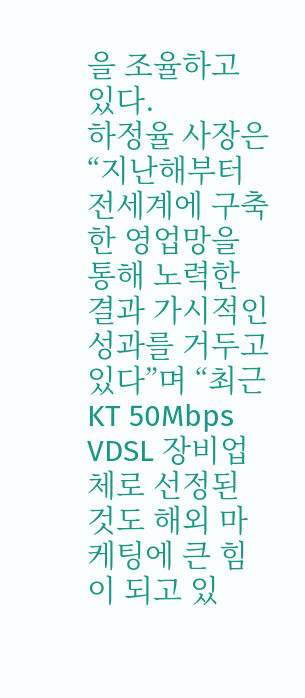을 조율하고 있다.
하정율 사장은 “지난해부터 전세계에 구축한 영업망을 통해 노력한 결과 가시적인 성과를 거두고 있다”며 “최근 KT 50Mbps VDSL 장비업체로 선정된 것도 해외 마케팅에 큰 힘이 되고 있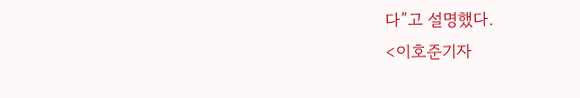다”고 설명했다.
<이호준기자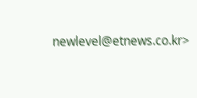newlevel@etnews.co.kr>